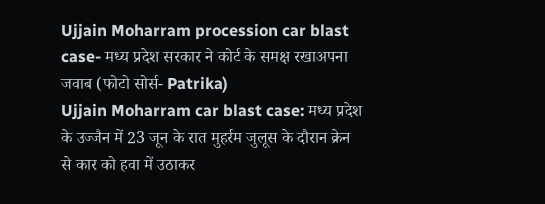Ujjain Moharram procession car blast case- मध्य प्रदेश सरकार ने कोर्ट के समक्ष रखाअपना जवाब (फोटो सोर्स- Patrika)
Ujjain Moharram car blast case: मध्य प्रदेश के उज्जैन में 23 जून के रात मुहर्रम जुलूस के दौरान क्रेन से कार को हवा में उठाकर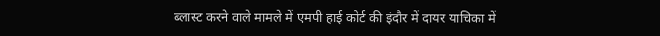ब्लास्ट करने वाले मामले में एमपी हाई कोर्ट की इंदौर में दायर याचिका में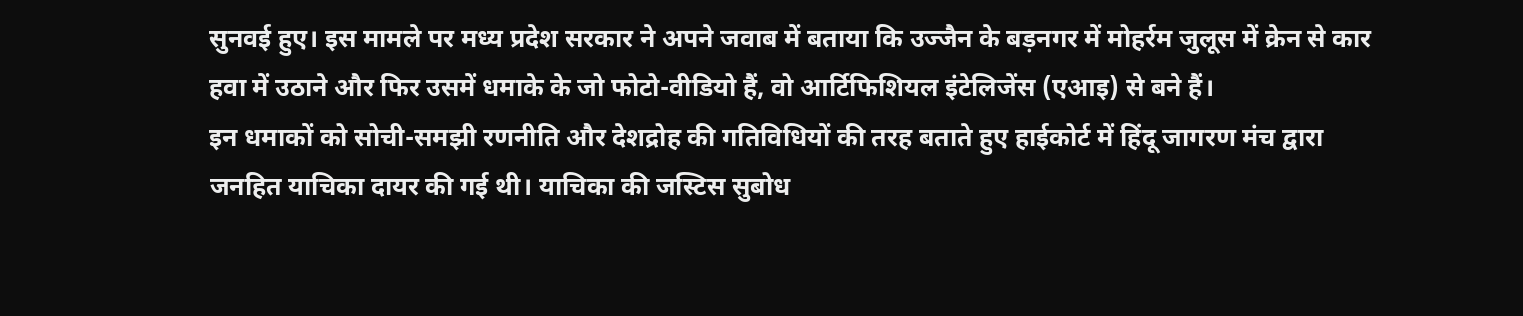सुनवई हुए। इस मामले पर मध्य प्रदेश सरकार ने अपने जवाब में बताया कि उज्जैन के बड़नगर में मोहर्रम जुलूस में क्रेन से कार हवा में उठाने और फिर उसमें धमाके के जो फोटो-वीडियो हैं, वो आर्टिफिशियल इंटेलिजेंस (एआइ) से बने हैं।
इन धमाकों को सोची-समझी रणनीति और देशद्रोह की गतिविधियों की तरह बताते हुए हाईकोर्ट में हिंदू जागरण मंच द्वारा जनहित याचिका दायर की गई थी। याचिका की जस्टिस सुबोध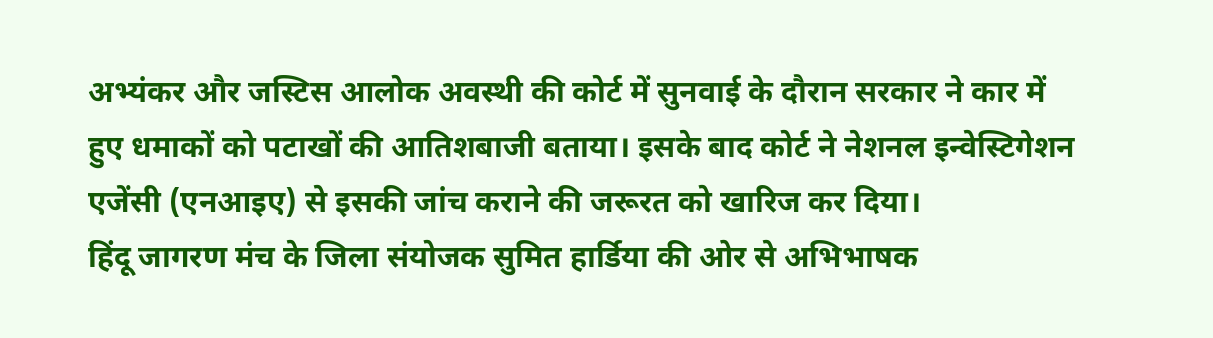अभ्यंकर और जस्टिस आलोक अवस्थी की कोर्ट में सुनवाई के दौरान सरकार ने कार में हुए धमाकों को पटाखों की आतिशबाजी बताया। इसके बाद कोर्ट ने नेशनल इन्वेस्टिगेशन एजेंसी (एनआइए) से इसकी जांच कराने की जरूरत को खारिज कर दिया।
हिंदू जागरण मंच के जिला संयोजक सुमित हार्डिया की ओर से अभिभाषक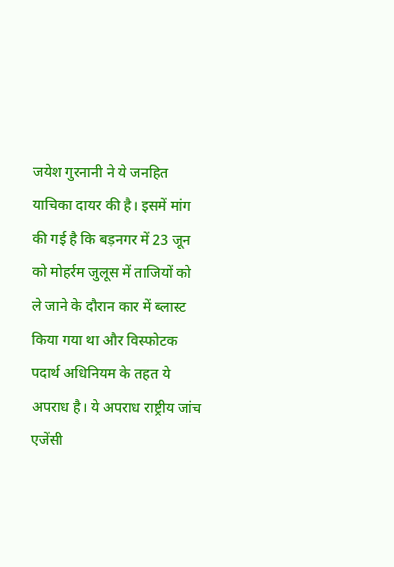जयेश गुरनानी ने ये जनहित याचिका दायर की है। इसमें मांग की गई है कि बड़नगर में 23 जून को मोहर्रम जुलूस में ताजियों को ले जाने के दौरान कार में ब्लास्ट किया गया था और विस्फोटक पदार्थ अधिनियम के तहत ये अपराध है। ये अपराध राष्ट्रीय जांच एजेंसी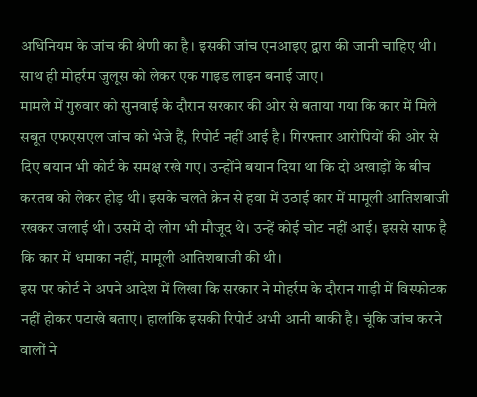अधिनियम के जांच की श्रेणी का है। इसकी जांच एनआइए द्वारा की जानी चाहिए थी। साथ ही मोहर्रम जुलूस को लेकर एक गाइड लाइन बनाई जाए।
मामले में गुरुवार को सुनवाई के दौरान सरकार की ओर से बताया गया कि कार में मिले सबूत एफएसएल जांच को भेजे हैं, रिपोर्ट नहीं आई है। गिरफ्तार आरोपियों की ओर से दिए बयान भी कोर्ट के समक्ष रखे गए। उन्होंने बयान दिया था कि दो अखाड़ों के बीच करतब को लेकर होड़ थी। इसके चलते क्रेन से हवा में उठाई कार में मामूली आतिशबाजी रखकर जलाई थी। उसमें दो लोग भी मौजूद थे। उन्हें कोई चोट नहीं आई। इससे साफ है कि कार में धमाका नहीं, मामूली आतिशबाजी की थी।
इस पर कोर्ट ने अपने आदेश में लिखा कि सरकार ने मोहर्रम के दौरान गाड़ी में विस्फोटक नहीं होकर पटाखे बताए। हालांकि इसकी रिपोर्ट अभी आनी बाकी है। चूंकि जांच करने वालों ने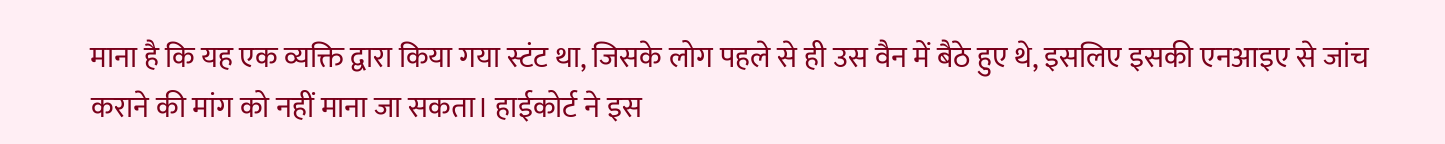माना है कि यह एक व्यक्ति द्वारा किया गया स्टंट था, जिसके लोग पहले से ही उस वैन में बैठे हुए थे, इसलिए इसकी एनआइए से जांच कराने की मांग को नहीं माना जा सकता। हाईकोर्ट ने इस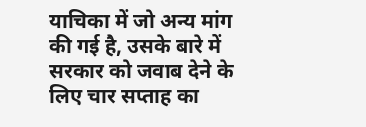याचिका में जो अन्य मांग की गई है, उसके बारे में सरकार को जवाब देने के लिए चार सप्ताह का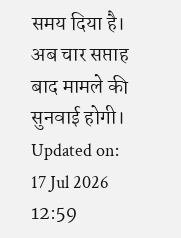समय दिया है। अब चार सप्ताह बाद मामले की सुनवाई होगी।
Updated on:
17 Jul 2026 12:59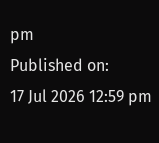pm
Published on:
17 Jul 2026 12:59 pm